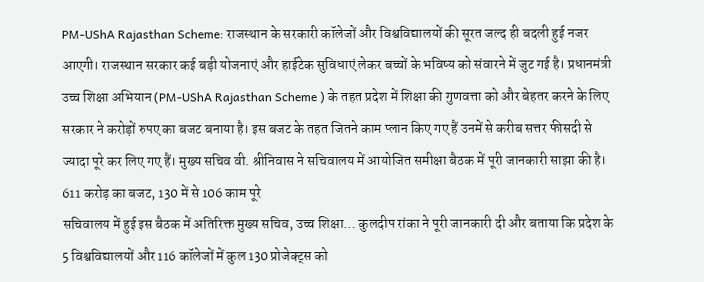PM-UShA Rajasthan Scheme: राजस्थान के सरकारी कॉलेजों और विश्वविद्यालयों की सूरत जल्द ही बदली हुई नजर आएगी। राजस्थान सरकार कई बड़ी योजनाएं और हाईटेक सुविधाएं लेकर बच्चों के भविष्य को संवारने में जुट गई है। प्रधानमंत्री उच्च शिक्षा अभियान (PM-UShA Rajasthan Scheme ) के तहत प्रदेश में शिक्षा की गुणवत्ता को और बेहतर करने के लिए सरकार ने करोड़ों रुपए का बजट बनाया है। इस बजट के तहत जितने काम प्लान किए गए हैं उनमें से करीब सत्तर फीसदी से ज्यादा पूरे कर लिए गए हैं। मुख्य सचिव वी. श्रीनिवास ने सचिवालय में आयोजित समीक्षा बैठक में पूरी जानकारी साझा की है।
611 करोड़ का बजट, 130 में से 106 काम पूरे
सचिवालय में हुई इस बैठक में अतिरिक्त मुख्य सचिव, उच्च शिक्षा… कुलदीप रांका ने पूरी जानकारी दी और बताया कि प्रदेश के 5 विश्वविद्यालयों और 116 कॉलेजों में कुल 130 प्रोजेक्ट्स को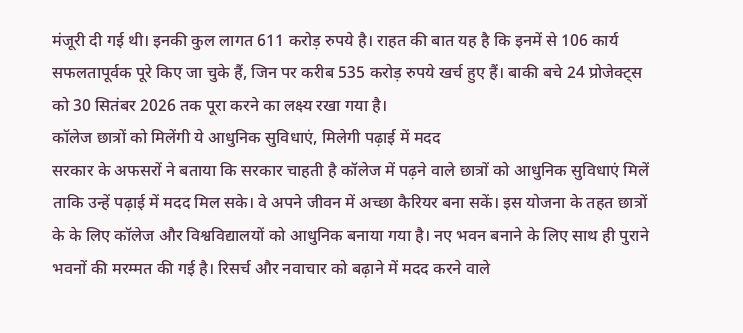मंजूरी दी गई थी। इनकी कुल लागत 611 करोड़ रुपये है। राहत की बात यह है कि इनमें से 106 कार्य सफलतापूर्वक पूरे किए जा चुके हैं, जिन पर करीब 535 करोड़ रुपये खर्च हुए हैं। बाकी बचे 24 प्रोजेक्ट्स को 30 सितंबर 2026 तक पूरा करने का लक्ष्य रखा गया है।
कॉलेज छात्रों को मिलेंगी ये आधुनिक सुविधाएं, मिलेगी पढ़ाई में मदद
सरकार के अफसरों ने बताया कि सरकार चाहती है कॉलेज में पढ़ने वाले छात्रों को आधुनिक सुविधाएं मिलें ताकि उन्हें पढ़ाई में मदद मिल सके। वे अपने जीवन में अच्छा कैरियर बना सकें। इस योजना के तहत छात्रों के के लिए कॉलेज और विश्वविद्यालयों को आधुनिक बनाया गया है। नए भवन बनाने के लिए साथ ही पुराने भवनों की मरम्मत की गई है। रिसर्च और नवाचार को बढ़ाने में मदद करने वाले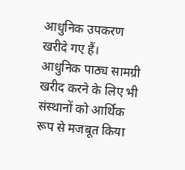आधुनिक उपकरण खरीदे गए हैं। आधुनिक पाठ्य सामग्री खरीद करने के लिए भी संस्थानों को आर्थिक रूप से मजबूत किया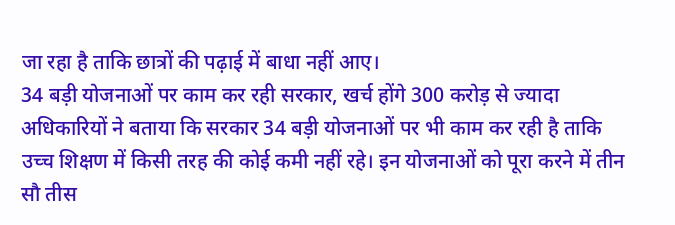जा रहा है ताकि छात्रों की पढ़ाई में बाधा नहीं आए।
34 बड़ी योजनाओं पर काम कर रही सरकार, खर्च होंगे 300 करोड़ से ज्यादा
अधिकारियों ने बताया कि सरकार 34 बड़ी योजनाओं पर भी काम कर रही है ताकि उच्च शिक्षण में किसी तरह की कोई कमी नहीं रहे। इन योजनाओं को पूरा करने में तीन सौ तीस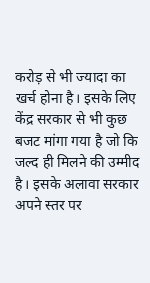करोड़ से भी ज्यादा का खर्च होना है। इसके लिए केंद्र सरकार से भी कुछ बजट मांगा गया है जो कि जल्द ही मिलने की उम्मीद है। इसके अलावा सरकार अपने स्तर पर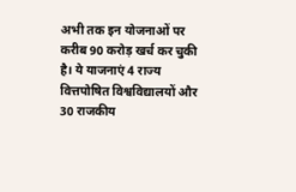अभी तक इन योजनाओं पर करीब 90 करोड़ खर्च कर चुकी है। ये याजनाएं 4 राज्य वित्तपोषित विश्वविद्यालयों और 30 राजकीय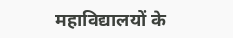महाविद्यालयों के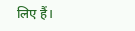लिए हैं।